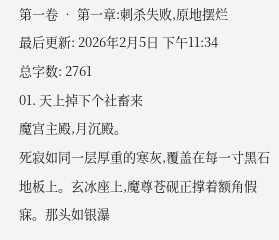第一卷 • 第一章:刺杀失败,原地摆烂
最后更新: 2026年2月5日 下午11:34
总字数: 2761
01. 天上掉下个社畜来
魔宫主殿,月沉殿。
死寂如同一层厚重的寒灰,覆盖在每一寸黑石地板上。玄冰座上,魔尊苍砚正撑着额角假寐。那头如银瀑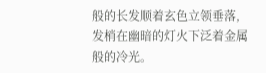般的长发顺着玄色立领垂落,发梢在幽暗的灯火下泛着金属般的冷光。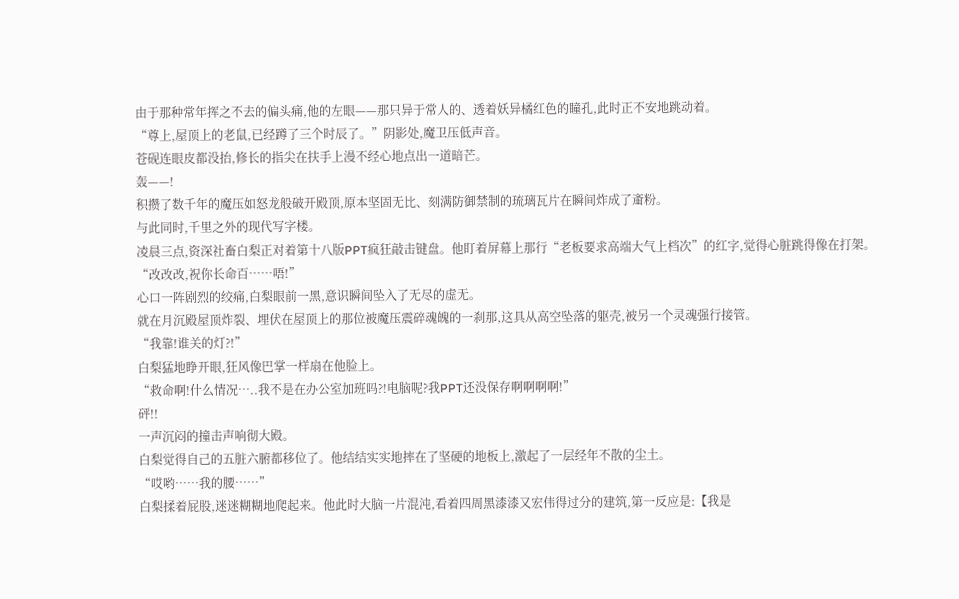由于那种常年挥之不去的偏头痛,他的左眼——那只异于常人的、透着妖异橘红色的瞳孔,此时正不安地跳动着。
“尊上,屋顶上的老鼠,已经蹲了三个时辰了。”阴影处,魔卫压低声音。
苍砚连眼皮都没抬,修长的指尖在扶手上漫不经心地点出一道暗芒。
轰——!
积攒了数千年的魔压如怒龙般破开殿顶,原本坚固无比、刻满防御禁制的琉璃瓦片在瞬间炸成了齑粉。
与此同时,千里之外的现代写字楼。
凌晨三点,资深社畜白梨正对着第十八版PPT疯狂敲击键盘。他盯着屏幕上那行“老板要求高端大气上档次”的红字,觉得心脏跳得像在打架。
“改改改,祝你长命百……唔!”
心口一阵剧烈的绞痛,白梨眼前一黑,意识瞬间坠入了无尽的虚无。
就在月沉殿屋顶炸裂、埋伏在屋顶上的那位被魔压震碎魂魄的一刹那,这具从高空坠落的躯壳,被另一个灵魂强行接管。
“我靠!谁关的灯?!”
白梨猛地睁开眼,狂风像巴掌一样扇在他脸上。
“救命啊!什么情况…..我不是在办公室加班吗?!电脑呢?我PPT还没保存啊啊啊啊!”
砰!!
一声沉闷的撞击声响彻大殿。
白梨觉得自己的五脏六腑都移位了。他结结实实地摔在了坚硬的地板上,激起了一层经年不散的尘土。
“哎哟……我的腰……”
白梨揉着屁股,迷迷糊糊地爬起来。他此时大脑一片混沌,看着四周黑漆漆又宏伟得过分的建筑,第一反应是:【我是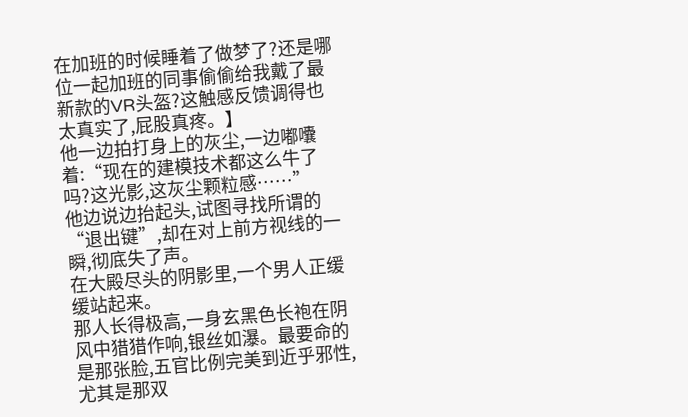在加班的时候睡着了做梦了?还是哪位一起加班的同事偷偷给我戴了最新款的VR头盔?这触感反馈调得也太真实了,屁股真疼。】
他一边拍打身上的灰尘,一边嘟囔着:“现在的建模技术都这么牛了吗?这光影,这灰尘颗粒感……”
他边说边抬起头,试图寻找所谓的“退出键”,却在对上前方视线的一瞬,彻底失了声。
在大殿尽头的阴影里,一个男人正缓缓站起来。
那人长得极高,一身玄黑色长袍在阴风中猎猎作响,银丝如瀑。最要命的是那张脸,五官比例完美到近乎邪性,尤其是那双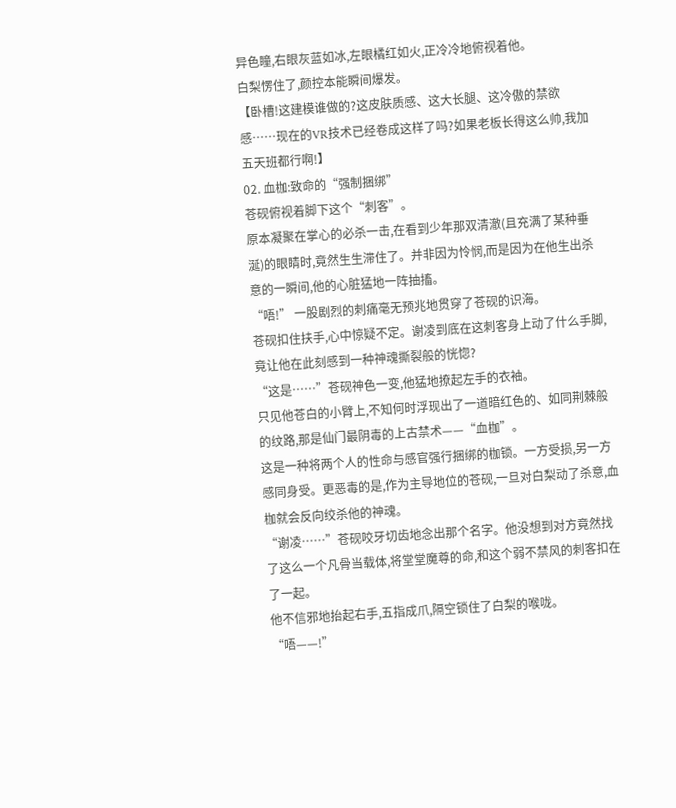异色瞳,右眼灰蓝如冰,左眼橘红如火,正冷冷地俯视着他。
白梨愣住了,颜控本能瞬间爆发。
【卧槽!这建模谁做的?这皮肤质感、这大长腿、这冷傲的禁欲感……现在的VR技术已经卷成这样了吗?如果老板长得这么帅,我加五天班都行啊!】
02. 血枷:致命的“强制捆绑”
苍砚俯视着脚下这个“刺客”。
原本凝聚在掌心的必杀一击,在看到少年那双清澈(且充满了某种垂涎)的眼睛时,竟然生生滞住了。并非因为怜悯,而是因为在他生出杀意的一瞬间,他的心脏猛地一阵抽搐。
“唔!” 一股剧烈的刺痛毫无预兆地贯穿了苍砚的识海。
苍砚扣住扶手,心中惊疑不定。谢凌到底在这刺客身上动了什么手脚,竟让他在此刻感到一种神魂撕裂般的恍惚?
“这是……”苍砚神色一变,他猛地撩起左手的衣袖。
只见他苍白的小臂上,不知何时浮现出了一道暗红色的、如同荆棘般的纹路,那是仙门最阴毒的上古禁术——“血枷”。
这是一种将两个人的性命与感官强行捆绑的枷锁。一方受损,另一方感同身受。更恶毒的是,作为主导地位的苍砚,一旦对白梨动了杀意,血枷就会反向绞杀他的神魂。
“谢凌……”苍砚咬牙切齿地念出那个名字。他没想到对方竟然找了这么一个凡骨当载体,将堂堂魔尊的命,和这个弱不禁风的刺客扣在了一起。
他不信邪地抬起右手,五指成爪,隔空锁住了白梨的喉咙。
“唔——!”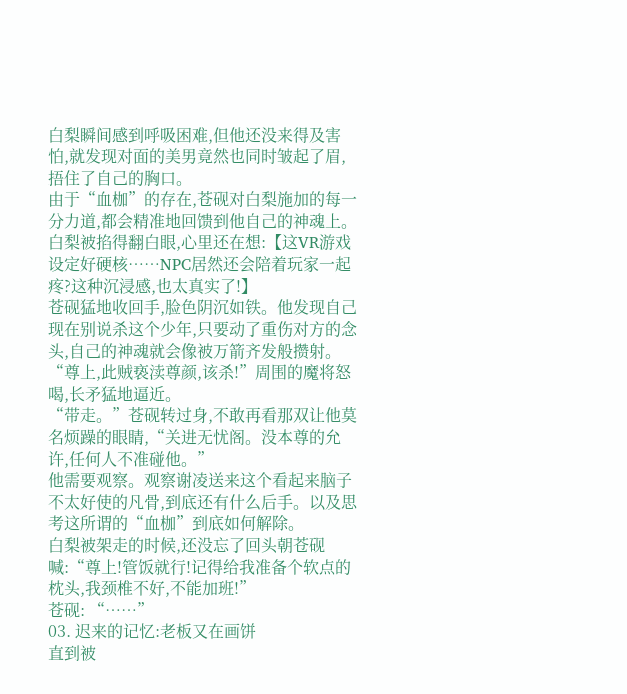白梨瞬间感到呼吸困难,但他还没来得及害怕,就发现对面的美男竟然也同时皱起了眉,捂住了自己的胸口。
由于“血枷”的存在,苍砚对白梨施加的每一分力道,都会精准地回馈到他自己的神魂上。
白梨被掐得翻白眼,心里还在想:【这VR游戏设定好硬核……NPC居然还会陪着玩家一起疼?这种沉浸感,也太真实了!】
苍砚猛地收回手,脸色阴沉如铁。他发现自己现在别说杀这个少年,只要动了重伤对方的念头,自己的神魂就会像被万箭齐发般攒射。
“尊上,此贼亵渎尊颜,该杀!”周围的魔将怒喝,长矛猛地逼近。
“带走。”苍砚转过身,不敢再看那双让他莫名烦躁的眼睛,“关进无忧阁。没本尊的允许,任何人不准碰他。”
他需要观察。观察谢凌送来这个看起来脑子不太好使的凡骨,到底还有什么后手。以及思考这所谓的“血枷”到底如何解除。
白梨被架走的时候,还没忘了回头朝苍砚喊:“尊上!管饭就行!记得给我准备个软点的枕头,我颈椎不好,不能加班!”
苍砚: “……”
03. 迟来的记忆:老板又在画饼
直到被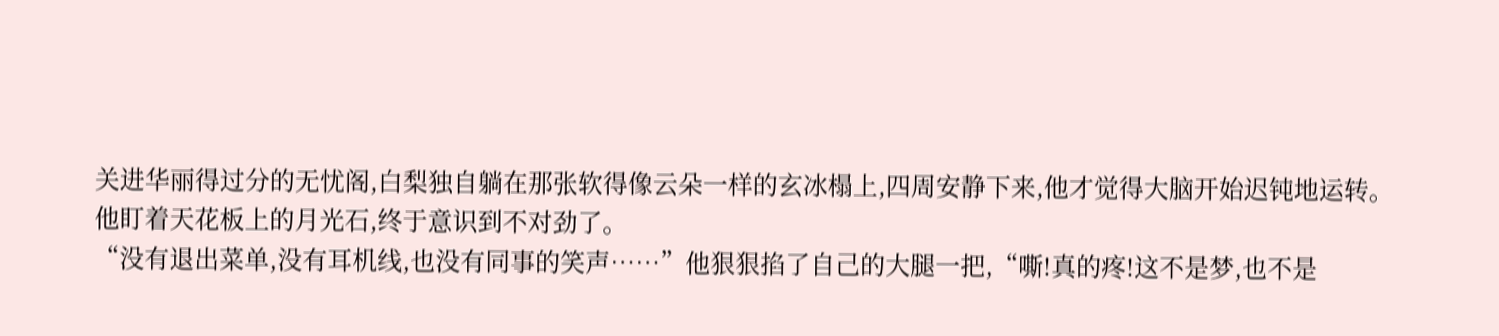关进华丽得过分的无忧阁,白梨独自躺在那张软得像云朵一样的玄冰榻上,四周安静下来,他才觉得大脑开始迟钝地运转。
他盯着天花板上的月光石,终于意识到不对劲了。
“没有退出菜单,没有耳机线,也没有同事的笑声……”他狠狠掐了自己的大腿一把,“嘶!真的疼!这不是梦,也不是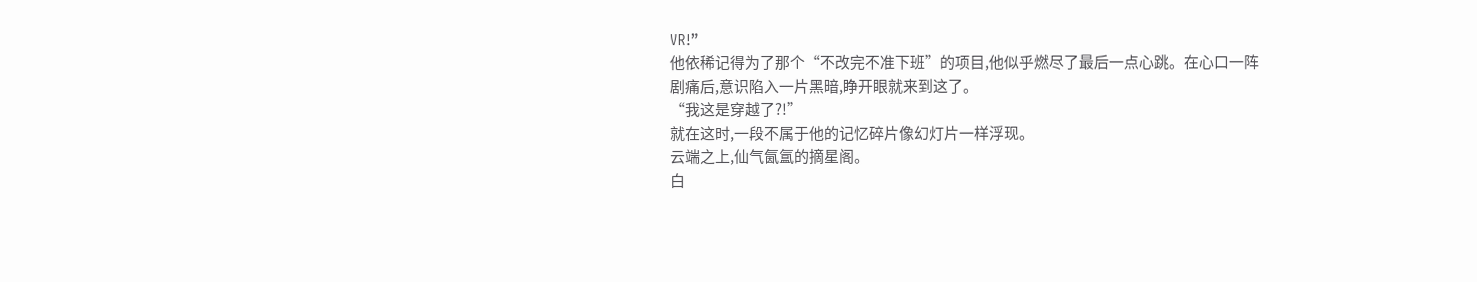VR!”
他依稀记得为了那个“不改完不准下班”的项目,他似乎燃尽了最后一点心跳。在心口一阵剧痛后,意识陷入一片黑暗,睁开眼就来到这了。
“我这是穿越了?!”
就在这时,一段不属于他的记忆碎片像幻灯片一样浮现。
云端之上,仙气氤氲的摘星阁。
白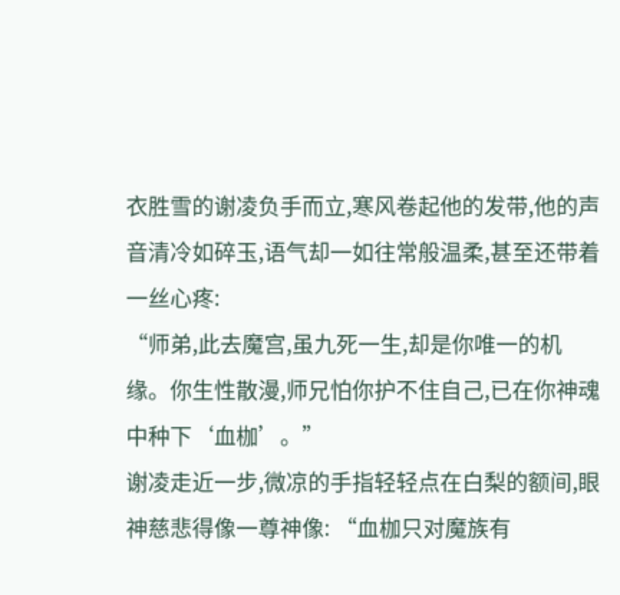衣胜雪的谢凌负手而立,寒风卷起他的发带,他的声音清冷如碎玉,语气却一如往常般温柔,甚至还带着一丝心疼:
“师弟,此去魔宫,虽九死一生,却是你唯一的机缘。你生性散漫,师兄怕你护不住自己,已在你神魂中种下‘血枷’。”
谢凌走近一步,微凉的手指轻轻点在白梨的额间,眼神慈悲得像一尊神像: “血枷只对魔族有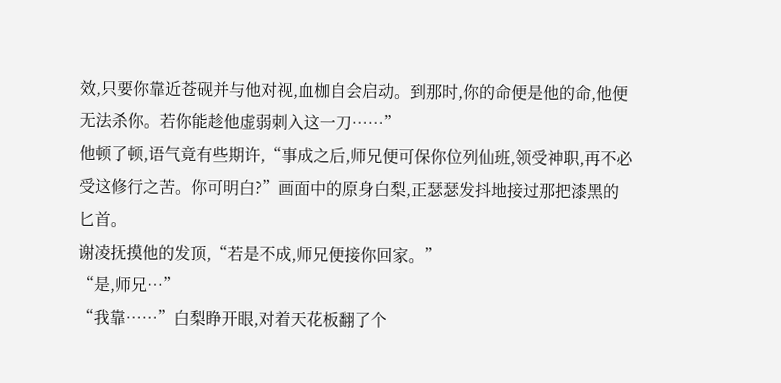效,只要你靠近苍砚并与他对视,血枷自会启动。到那时,你的命便是他的命,他便无法杀你。若你能趁他虚弱刺入这一刀……”
他顿了顿,语气竟有些期许,“事成之后,师兄便可保你位列仙班,领受神职,再不必受这修行之苦。你可明白?”画面中的原身白梨,正瑟瑟发抖地接过那把漆黑的匕首。
谢凌抚摸他的发顶,“若是不成,师兄便接你回家。”
“是,师兄…”
“我靠……”白梨睁开眼,对着天花板翻了个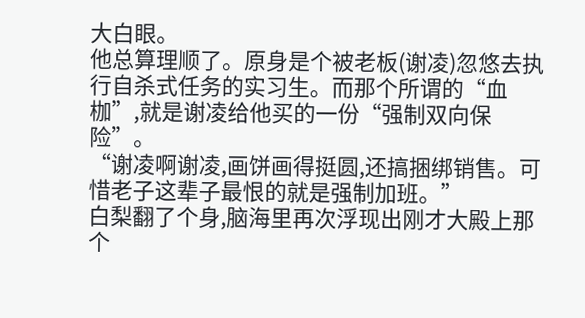大白眼。
他总算理顺了。原身是个被老板(谢凌)忽悠去执行自杀式任务的实习生。而那个所谓的“血枷”,就是谢凌给他买的一份“强制双向保险”。
“谢凌啊谢凌,画饼画得挺圆,还搞捆绑销售。可惜老子这辈子最恨的就是强制加班。”
白梨翻了个身,脑海里再次浮现出刚才大殿上那个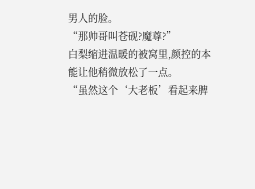男人的脸。
“那帅哥叫苍砚?魔尊?”
白梨缩进温暖的被窝里,颜控的本能让他稍微放松了一点。
“虽然这个‘大老板’看起来脾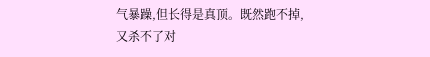气暴躁,但长得是真顶。既然跑不掉,又杀不了对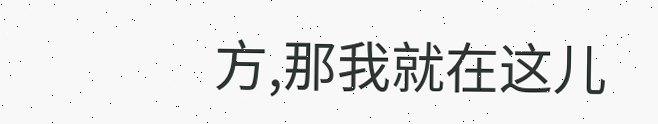方,那我就在这儿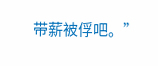带薪被俘吧。”